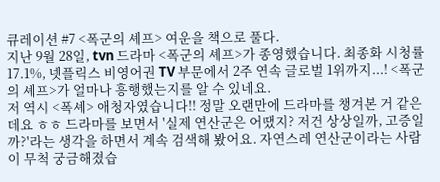큐레이션 #7 <폭군의 셰프> 여운을 책으로 풀다.
지난 9월 28일, tvn 드라마 <폭군의 셰프>가 종영했습니다. 최종화 시청률 17.1%, 넷플릭스 비영어권 TV 부문에서 2주 연속 글로벌 1위까지...! <폭군의 셰프>가 얼마나 흥행했는지를 알 수 있네요.
저 역시 <폭셰> 애청자였습니다!! 정말 오랜만에 드라마를 챙겨본 거 같은데요 ㅎㅎ 드라마를 보면서 '실제 연산군은 어땠지? 저건 상상일까, 고증일까?'라는 생각을 하면서 계속 검색해 봤어요. 자연스레 연산군이라는 사람이 무척 궁금해졌습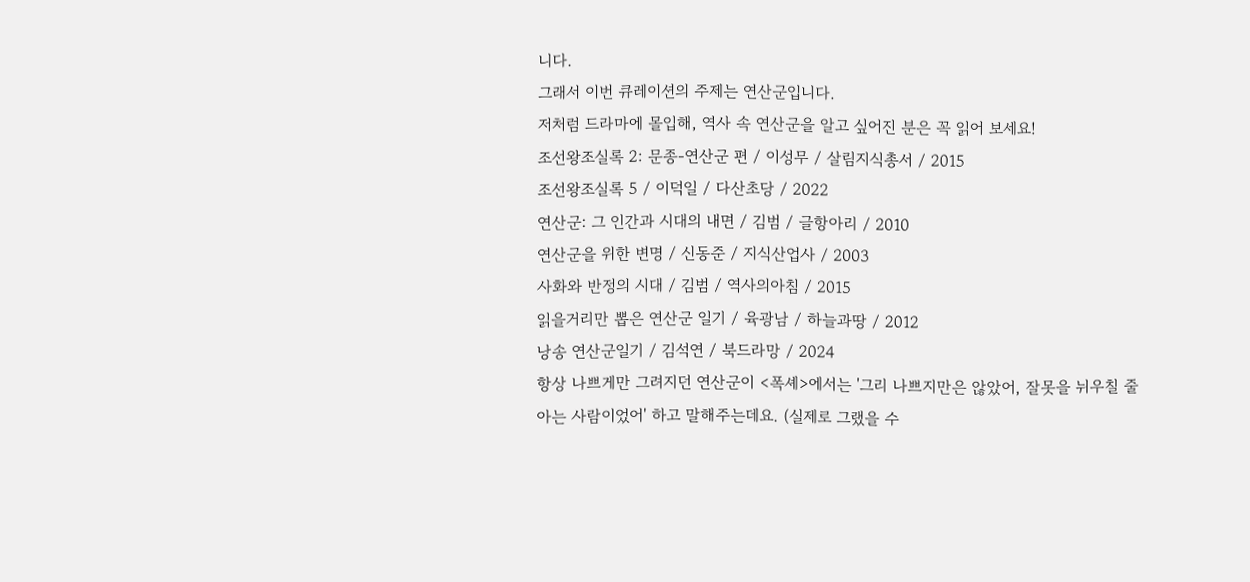니다.
그래서 이번 큐레이션의 주제는 연산군입니다.
저처럼 드라마에 몰입해, 역사 속 연산군을 알고 싶어진 분은 꼭 읽어 보세요!
조선왕조실록 2: 문종-연산군 편 / 이성무 / 살림지식총서 / 2015
조선왕조실록 5 / 이덕일 / 다산초당 / 2022
연산군: 그 인간과 시대의 내면 / 김범 / 글항아리 / 2010
연산군을 위한 변명 / 신동준 / 지식산업사 / 2003
사화와 반정의 시대 / 김범 / 역사의아침 / 2015
읽을거리만 뽑은 연산군 일기 / 육광남 / 하늘과땅 / 2012
낭송 연산군일기 / 김석연 / 북드라망 / 2024
항상 나쁘게만 그려지던 연산군이 <폭셰>에서는 '그리 나쁘지만은 않았어, 잘못을 뉘우칠 줄 아는 사람이었어' 하고 말해주는데요. (실제로 그랬을 수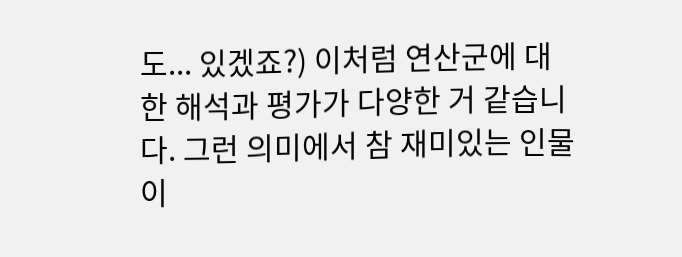도... 있겠죠?) 이처럼 연산군에 대한 해석과 평가가 다양한 거 같습니다. 그런 의미에서 참 재미있는 인물이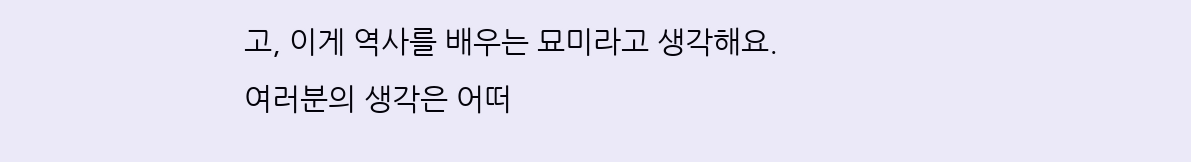고, 이게 역사를 배우는 묘미라고 생각해요.
여러분의 생각은 어떠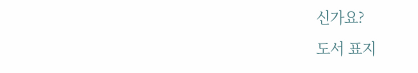신가요?
도서 표지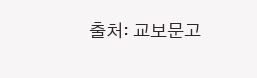출처: 교보문고